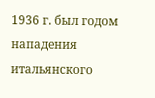1936 г. был годом нападения итальянского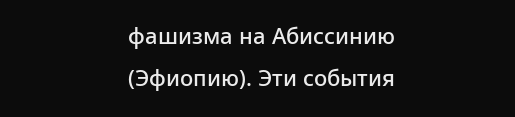фашизма на Абиссинию (Эфиопию). Эти события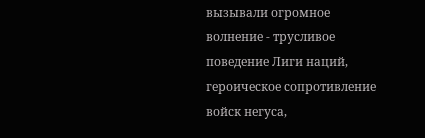вызывали огромное волнение - трусливое поведение Лиги наций, героическое сопротивление войск негуса,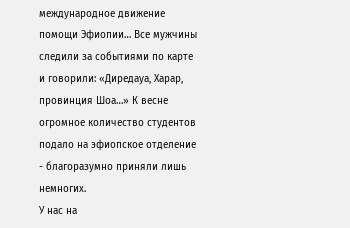международное движение помощи Эфиопии… Все мужчины следили за событиями по карте и говорили: «Диредауа, Харар, провинция Шоа…» К весне огромное количество студентов подало на эфиопское отделение - благоразумно приняли лишь немногих.
У нас на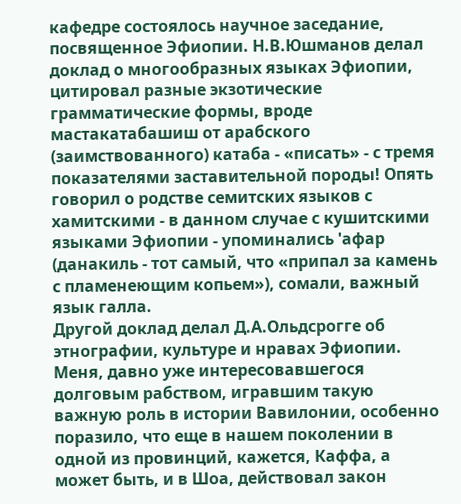кафедре состоялось научное заседание, посвященное Эфиопии. Н.В.Юшманов делал доклад о многообразных языках Эфиопии, цитировал разные экзотические грамматические формы, вроде мастакатабашиш от арабского (заимствованного) катаба - «писать» - с тремя показателями заставительной породы! Опять говорил о родстве семитских языков с хамитскими - в данном случае с кушитскими языками Эфиопии - упоминались 'афар (данакиль - тот самый, что «припал за камень с пламенеющим копьем»), сомали, важный язык галла.
Другой доклад делал Д.А.Ольдсрогге об этнографии, культуре и нравах Эфиопии. Меня, давно уже интересовавшегося долговым рабством, игравшим такую важную роль в истории Вавилонии, особенно поразило, что еще в нашем поколении в одной из провинций, кажется, Каффа, а может быть, и в Шоа, действовал закон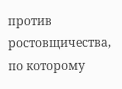против ростовщичества, по которому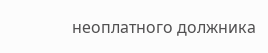неоплатного должника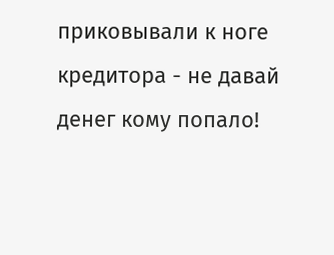приковывали к ноге кредитора - не давай денег кому попало!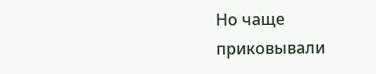Но чаще приковывали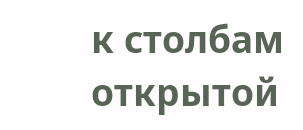к столбам открытой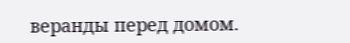веранды перед домом.